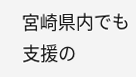宮崎県内でも支援の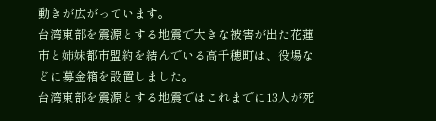動きが広がっています。
台湾東部を震源とする地震で大きな被害が出た花蓮市と姉妹都市盟約を結んでいる高千穂町は、役場などに募金箱を設置しました。
台湾東部を震源とする地震ではこれまでに13人が死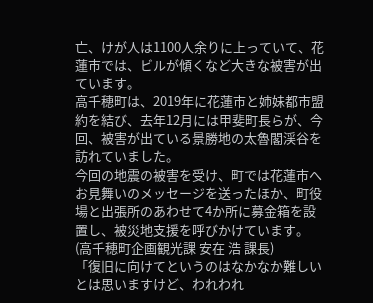亡、けが人は1100人余りに上っていて、花蓮市では、ビルが傾くなど大きな被害が出ています。
高千穂町は、2019年に花蓮市と姉妹都市盟約を結び、去年12月には甲斐町長らが、今回、被害が出ている景勝地の太魯閣渓谷を訪れていました。
今回の地震の被害を受け、町では花蓮市へお見舞いのメッセージを送ったほか、町役場と出張所のあわせて4か所に募金箱を設置し、被災地支援を呼びかけています。
(高千穂町企画観光課 安在 浩 課長)
「復旧に向けてというのはなかなか難しいとは思いますけど、われわれ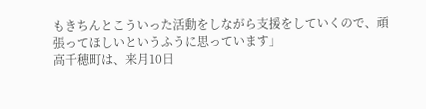もきちんとこういった活動をしながら支援をしていくので、頑張ってほしいというふうに思っています」
高千穂町は、来月10日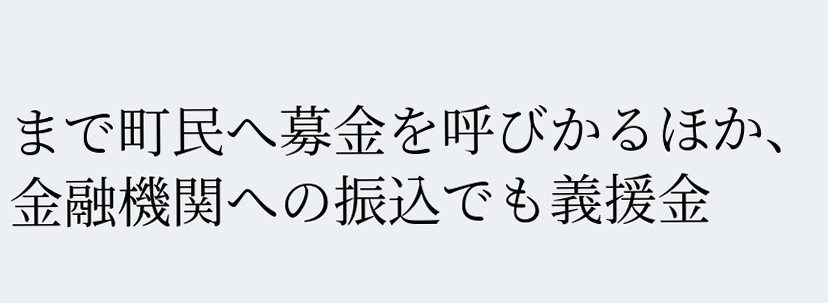まで町民へ募金を呼びかるほか、金融機関への振込でも義援金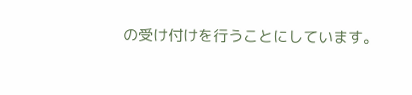の受け付けを行うことにしています。